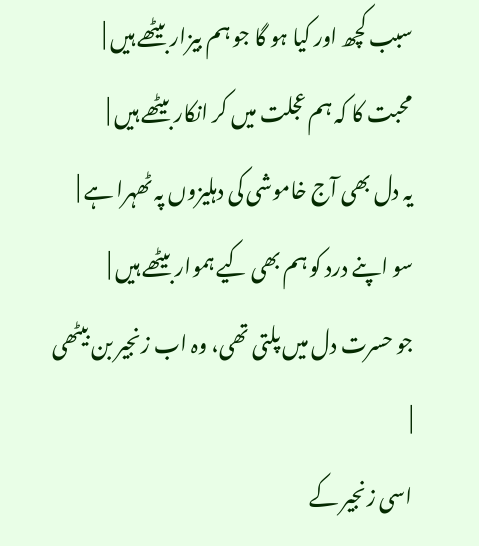سبب کچھ اور کیا ہو گا جو ہم بیزار بیٹھے ہیں |
محبت کا کہ ہم عجلت میں کر انکار بیٹھے ہیں |
یہ دل بھی آج خاموشی کی دہلیزوں پہ ٹھہرا ہے |
سو اپنے درد کو ہم بھی کیے ہموار بیٹھے ہیں |
جو حسرت دل میں پلتی تھی، وہ اب زنجیر بن بیٹھی |
اسی زنجیر کے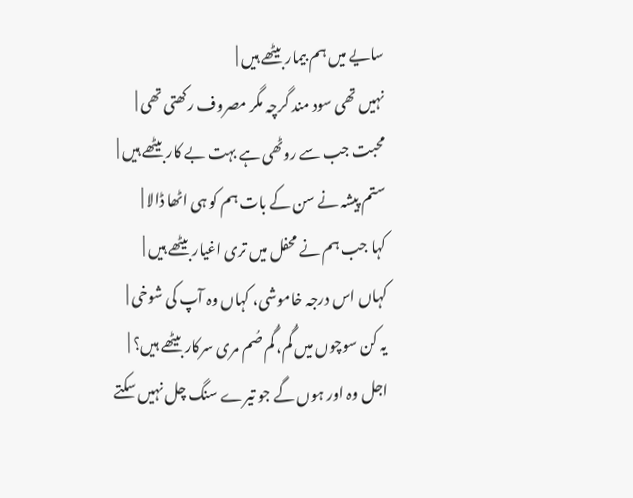سایے میں ہم بیمار بیٹھے ہیں |
نہیں تھی سود مند گرچہ مگر مصروف رکھتی تھی |
محبت جب سے روٹھی ہے بہت بے کار بیٹھے ہیں |
ستم پیشہ نے سن کے بات ہم کو ہی اٹھا ڈالا |
کہا جب ہم نے محفل میں تری اغیار بیٹھے ہیں |
کہاں اس درجہ خاموشی، کہاں وہ آپ کی شوخی |
یہ کن سوچوں میں گُم، گُم صُم مری سرکار بیٹھے ہیں؟ |
اجل وہ اور ہوں گے جو تیرے سنگ چل نہیں سکتے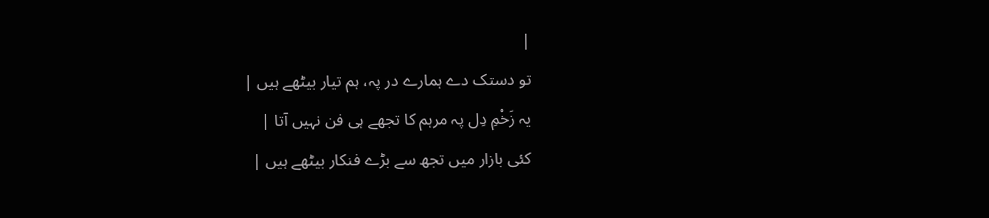|
تو دستک دے ہمارے در پہ، ہم تیار بیٹھے ہیں |
یہ زَخْمِ دِل پہ مرہم کا تجھے ہی فن نہیں آتا |
کئی بازار میں تجھ سے بڑے فنکار بیٹھے ہیں |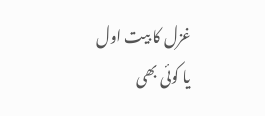غزل کا بیت اول یا کوئی بھی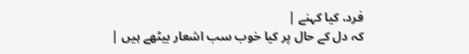فرد، کیا کہنے |
کہ دل کے حال پر کیا خوب سب اشعار بیٹھے ہیں |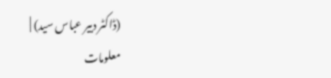(ڈاکٹر دبیر عباس سید) |
معلومات